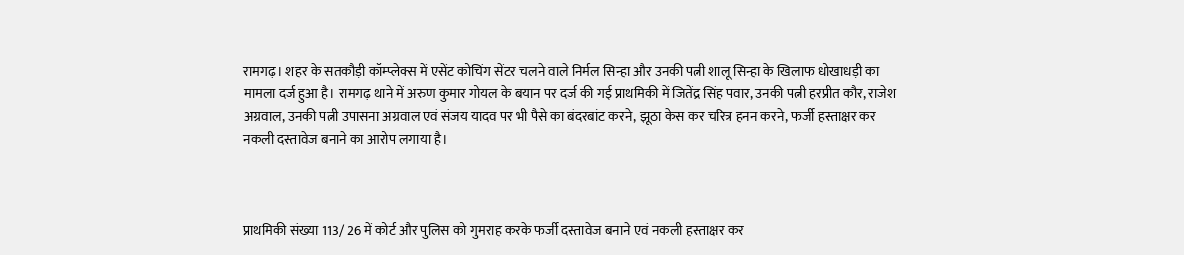रामगढ़। शहर के सतकौड़ी कॉम्प्लेक्स में एसेंट कोचिंग सेंटर चलने वाले निर्मल सिन्हा और उनकी पत्नी शालू सिन्हा के खिलाफ धोखाधड़ी का मामला दर्ज हुआ है। रामगढ़ थाने में अरुण कुमार गोयल के बयान पर दर्ज की गई प्राथमिकी में जितेंद्र सिंह पवार, उनकी पत्नी हरप्रीत कौर, राजेश अग्रवाल, उनकी पत्नी उपासना अग्रवाल एवं संजय यादव पर भी पैसे का बंदरबांट करने, झूठा केस कर चरित्र हनन करने, फर्जी हस्ताक्षर कर नकली दस्तावेज बनाने का आरोप लगाया है।



प्राथमिकी संख्या 113/ 26 में कोर्ट और पुलिस को गुमराह करके फर्जी दस्तावेज बनाने एवं नकली हस्ताक्षर कर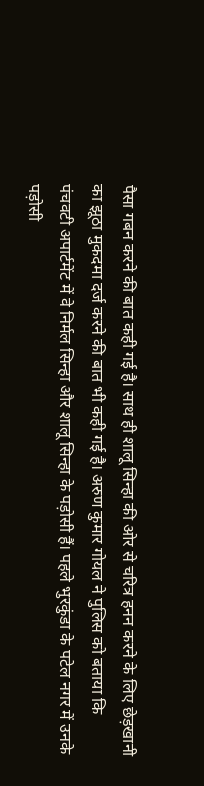पैसा गबन करने की बात कही गई है। साथ ही शालू सिन्हा की ओर से चरित्र हनन करने के लिए छेड़खानी का झूठा मुकदमा दर्ज करने की बात भी कही गई है। अरुण कुमार गोयल ने पुलिस को बताया कि पंचवटी अपार्टमेंट में वे निर्मल सिन्हा और शालू सिन्हा के पड़ोसी हैं। पहले भुरकुंडा के पटेल नगर में उनके पड़ोसी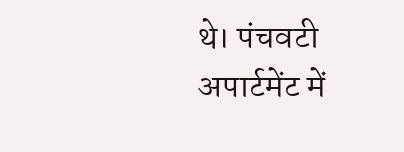थे। पंचवटी अपार्टमेंट में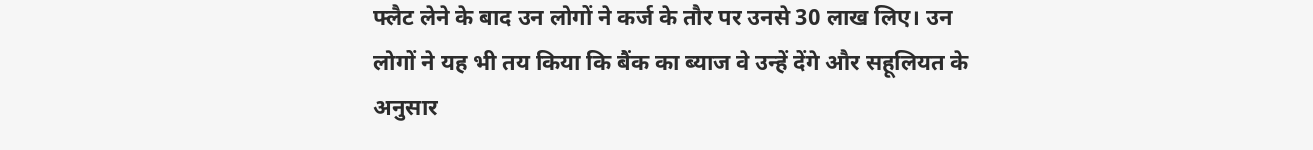फ्लैट लेने के बाद उन लोगों ने कर्ज के तौर पर उनसे 30 लाख लिए। उन लोगों ने यह भी तय किया कि बैंक का ब्याज वे उन्हें देंगे और सहूलियत के अनुसार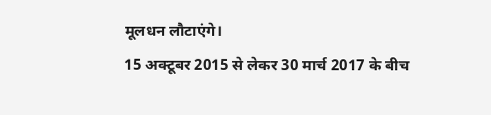मूलधन लौटाएंगे।
15 अक्टूबर 2015 से लेकर 30 मार्च 2017 के बीच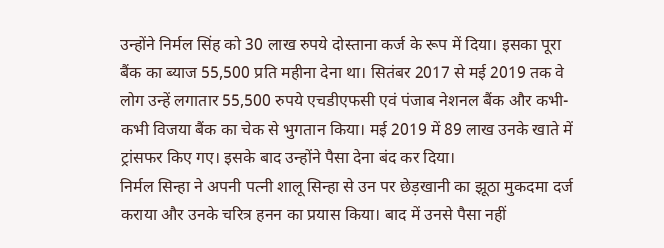उन्होंने निर्मल सिंह को 30 लाख रुपये दोस्ताना कर्ज के रूप में दिया। इसका पूरा बैंक का ब्याज 55,500 प्रति महीना देना था। सितंबर 2017 से मई 2019 तक वे लोग उन्हें लगातार 55,500 रुपये एचडीएफसी एवं पंजाब नेशनल बैंक और कभी-कभी विजया बैंक का चेक से भुगतान किया। मई 2019 में 89 लाख उनके खाते में ट्रांसफर किए गए। इसके बाद उन्होंने पैसा देना बंद कर दिया।
निर्मल सिन्हा ने अपनी पत्नी शालू सिन्हा से उन पर छेड़खानी का झूठा मुकदमा दर्ज कराया और उनके चरित्र हनन का प्रयास किया। बाद में उनसे पैसा नहीं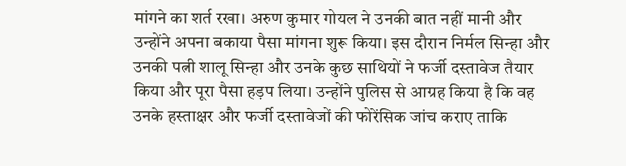मांगने का शर्त रखा। अरुण कुमार गोयल ने उनकी बात नहीं मानी और उन्होंने अपना बकाया पैसा मांगना शुरू किया। इस दौरान निर्मल सिन्हा और उनकी पत्नी शालू सिन्हा और उनके कुछ साथियों ने फर्जी दस्तावेज तैयार किया और पूरा पैसा हड़प लिया। उन्होंने पुलिस से आग्रह किया है कि वह उनके हस्ताक्षर और फर्जी दस्तावेजों की फोरेंसिक जांच कराए ताकि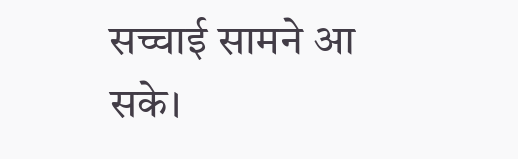सच्चाई सामने आ सके।